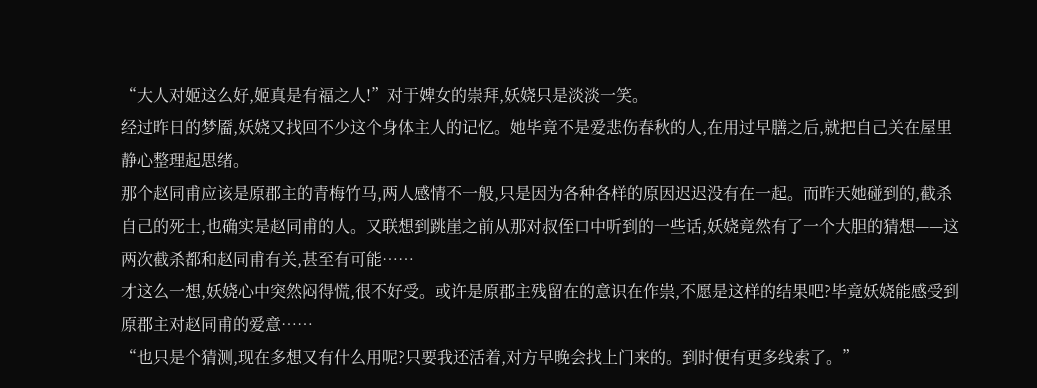“大人对姬这么好,姬真是有福之人!”对于婢女的崇拜,妖娆只是淡淡一笑。
经过昨日的梦靥,妖娆又找回不少这个身体主人的记忆。她毕竟不是爱悲伤春秋的人,在用过早膳之后,就把自己关在屋里静心整理起思绪。
那个赵同甫应该是原郡主的青梅竹马,两人感情不一般,只是因为各种各样的原因迟迟没有在一起。而昨天她碰到的,截杀自己的死士,也确实是赵同甫的人。又联想到跳崖之前从那对叔侄口中听到的一些话,妖娆竟然有了一个大胆的猜想——这两次截杀都和赵同甫有关,甚至有可能……
才这么一想,妖娆心中突然闷得慌,很不好受。或许是原郡主残留在的意识在作祟,不愿是这样的结果吧?毕竟妖娆能感受到原郡主对赵同甫的爱意……
“也只是个猜测,现在多想又有什么用呢?只要我还活着,对方早晚会找上门来的。到时便有更多线索了。”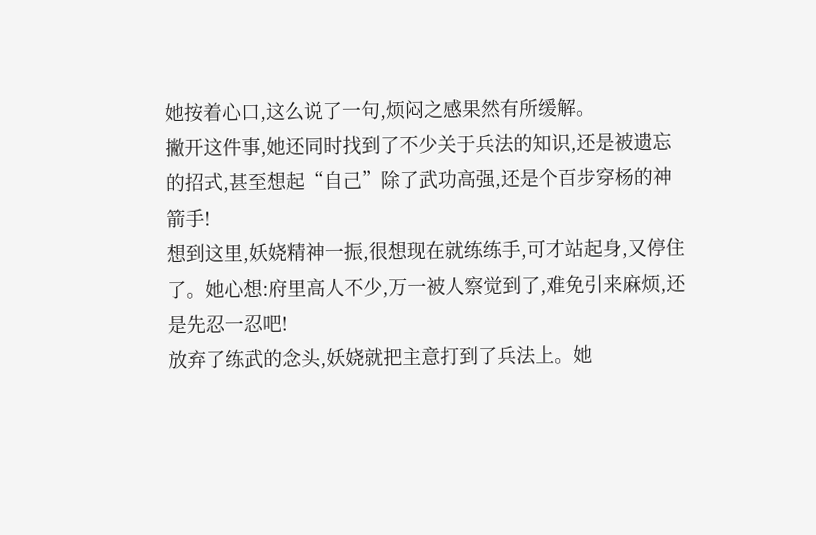她按着心口,这么说了一句,烦闷之感果然有所缓解。
撇开这件事,她还同时找到了不少关于兵法的知识,还是被遗忘的招式,甚至想起“自己”除了武功高强,还是个百步穿杨的神箭手!
想到这里,妖娆精神一振,很想现在就练练手,可才站起身,又停住了。她心想:府里高人不少,万一被人察觉到了,难免引来麻烦,还是先忍一忍吧!
放弃了练武的念头,妖娆就把主意打到了兵法上。她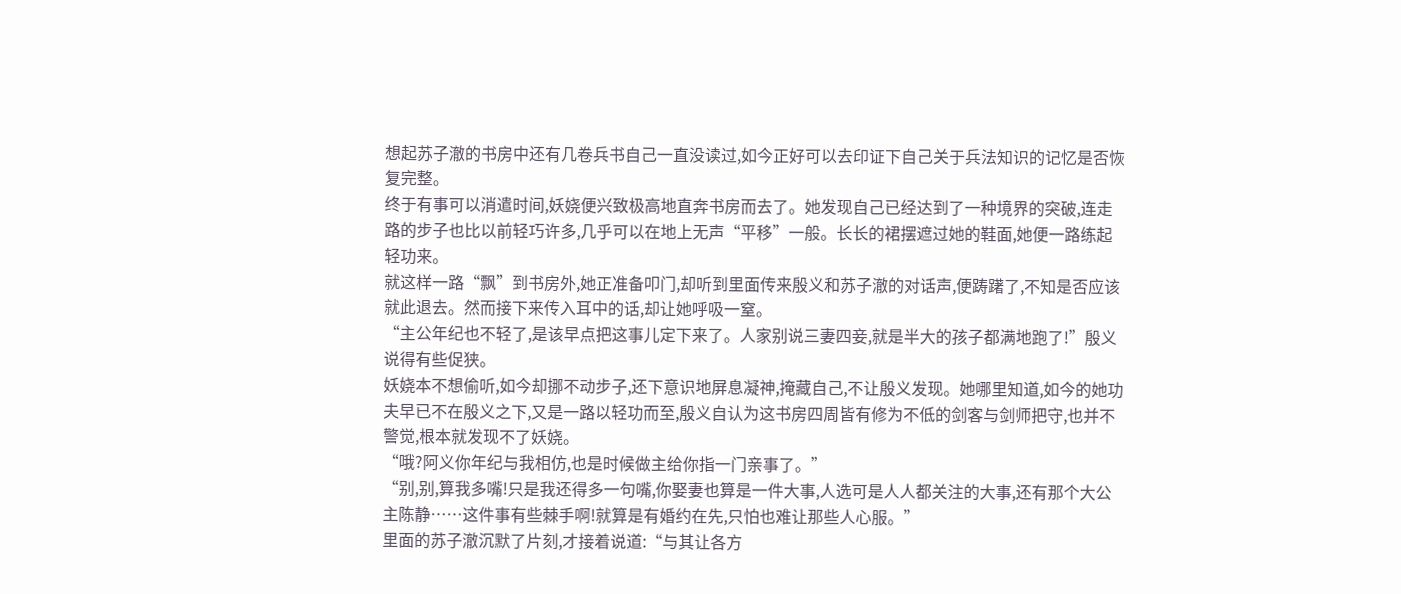想起苏子澈的书房中还有几卷兵书自己一直没读过,如今正好可以去印证下自己关于兵法知识的记忆是否恢复完整。
终于有事可以消遣时间,妖娆便兴致极高地直奔书房而去了。她发现自己已经达到了一种境界的突破,连走路的步子也比以前轻巧许多,几乎可以在地上无声“平移”一般。长长的裙摆遮过她的鞋面,她便一路练起轻功来。
就这样一路“飘”到书房外,她正准备叩门,却听到里面传来殷义和苏子澈的对话声,便踌躇了,不知是否应该就此退去。然而接下来传入耳中的话,却让她呼吸一窒。
“主公年纪也不轻了,是该早点把这事儿定下来了。人家别说三妻四妾,就是半大的孩子都满地跑了!”殷义说得有些促狭。
妖娆本不想偷听,如今却挪不动步子,还下意识地屏息凝神,掩藏自己,不让殷义发现。她哪里知道,如今的她功夫早已不在殷义之下,又是一路以轻功而至,殷义自认为这书房四周皆有修为不低的剑客与剑师把守,也并不警觉,根本就发现不了妖娆。
“哦?阿义你年纪与我相仿,也是时候做主给你指一门亲事了。”
“别,别,算我多嘴!只是我还得多一句嘴,你娶妻也算是一件大事,人选可是人人都关注的大事,还有那个大公主陈静……这件事有些棘手啊!就算是有婚约在先,只怕也难让那些人心服。”
里面的苏子澈沉默了片刻,才接着说道:“与其让各方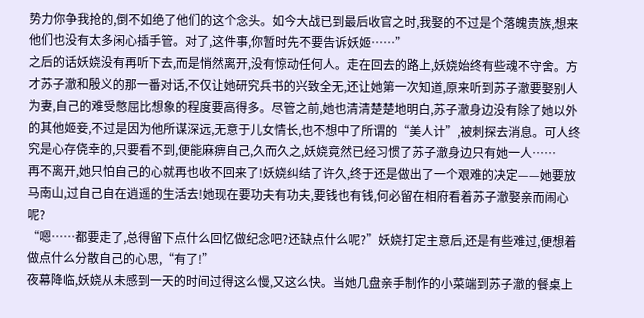势力你争我抢的,倒不如绝了他们的这个念头。如今大战已到最后收官之时,我娶的不过是个落魄贵族,想来他们也没有太多闲心插手管。对了,这件事,你暂时先不要告诉妖姬……”
之后的话妖娆没有再听下去,而是悄然离开,没有惊动任何人。走在回去的路上,妖娆始终有些魂不守舍。方才苏子澈和殷义的那一番对话,不仅让她研究兵书的兴致全无,还让她第一次知道,原来听到苏子澈要娶别人为妻,自己的难受憋屈比想象的程度要高得多。尽管之前,她也清清楚楚地明白,苏子澈身边没有除了她以外的其他姬妾,不过是因为他所谋深远,无意于儿女情长,也不想中了所谓的“美人计”,被刺探去消息。可人终究是心存侥幸的,只要看不到,便能麻痹自己,久而久之,妖娆竟然已经习惯了苏子澈身边只有她一人……
再不离开,她只怕自己的心就再也收不回来了!妖娆纠结了许久,终于还是做出了一个艰难的决定——她要放马南山,过自己自在逍遥的生活去!她现在要功夫有功夫,要钱也有钱,何必留在相府看着苏子澈娶亲而闹心呢?
“嗯……都要走了,总得留下点什么回忆做纪念吧?还缺点什么呢?”妖娆打定主意后,还是有些难过,便想着做点什么分散自己的心思,“有了!”
夜幕降临,妖娆从未感到一天的时间过得这么慢,又这么快。当她几盘亲手制作的小菜端到苏子澈的餐桌上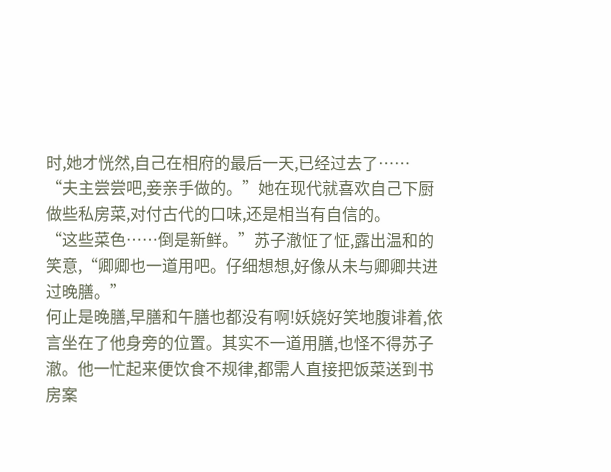时,她才恍然,自己在相府的最后一天,已经过去了……
“夫主尝尝吧,妾亲手做的。”她在现代就喜欢自己下厨做些私房菜,对付古代的口味,还是相当有自信的。
“这些菜色……倒是新鲜。”苏子澈怔了怔,露出温和的笑意,“卿卿也一道用吧。仔细想想,好像从未与卿卿共进过晚膳。”
何止是晚膳,早膳和午膳也都没有啊!妖娆好笑地腹诽着,依言坐在了他身旁的位置。其实不一道用膳,也怪不得苏子澈。他一忙起来便饮食不规律,都需人直接把饭菜送到书房案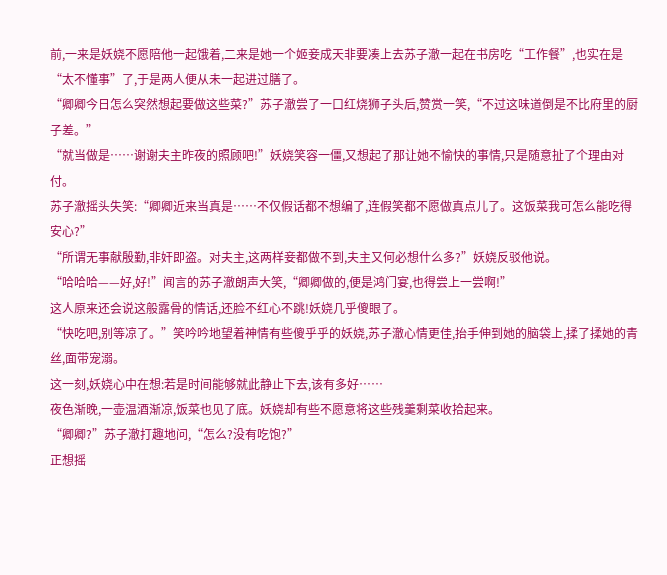前,一来是妖娆不愿陪他一起饿着,二来是她一个姬妾成天非要凑上去苏子澈一起在书房吃“工作餐”,也实在是“太不懂事”了,于是两人便从未一起进过膳了。
“卿卿今日怎么突然想起要做这些菜?”苏子澈尝了一口红烧狮子头后,赞赏一笑,“不过这味道倒是不比府里的厨子差。”
“就当做是……谢谢夫主昨夜的照顾吧!”妖娆笑容一僵,又想起了那让她不愉快的事情,只是随意扯了个理由对付。
苏子澈摇头失笑:“卿卿近来当真是……不仅假话都不想编了,连假笑都不愿做真点儿了。这饭菜我可怎么能吃得安心?”
“所谓无事献殷勤,非奸即盗。对夫主,这两样妾都做不到,夫主又何必想什么多?”妖娆反驳他说。
“哈哈哈——好,好!”闻言的苏子澈朗声大笑,“卿卿做的,便是鸿门宴,也得尝上一尝啊!”
这人原来还会说这般露骨的情话,还脸不红心不跳!妖娆几乎傻眼了。
“快吃吧,别等凉了。”笑吟吟地望着神情有些傻乎乎的妖娆,苏子澈心情更佳,抬手伸到她的脑袋上,揉了揉她的青丝,面带宠溺。
这一刻,妖娆心中在想:若是时间能够就此静止下去,该有多好……
夜色渐晚,一壶温酒渐凉,饭菜也见了底。妖娆却有些不愿意将这些残羹剩菜收拾起来。
“卿卿?”苏子澈打趣地问,“怎么?没有吃饱?”
正想摇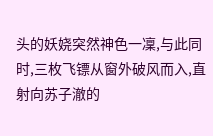头的妖娆突然神色一凜,与此同时,三枚飞镖从窗外破风而入,直射向苏子澈的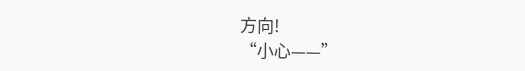方向!
“小心——”